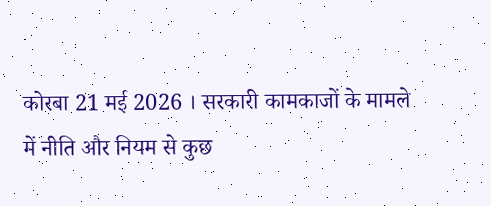कोरबा 21 मई 2026 । सरकारी कामकाजों के मामले में नीति और नियम से कुछ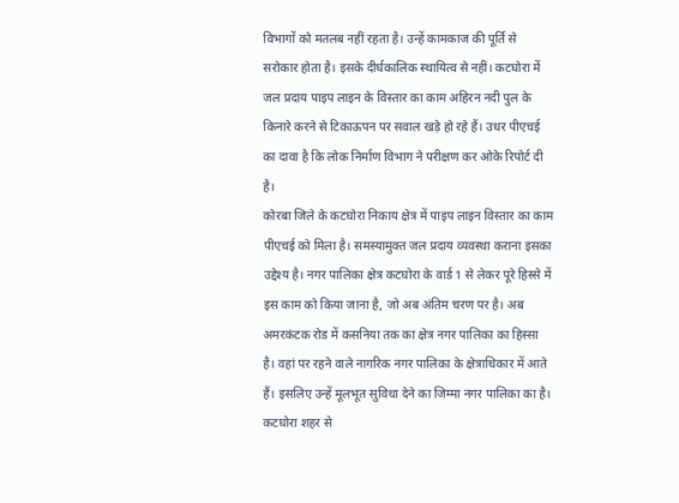विभागों को मतलब नहीं रहता है। उन्हें कामकाज की पूर्ति से सरोकार होता है। इसके दीर्घकालिक स्थायित्व से नहीं। कटघोरा में जल प्रदाय पाइप लाइन के विस्तार का काम अहिरन नदी पुल के किनारे करने से टिकाऊपन पर सवाल खड़े हो रहे हैं। उधर पीएचई का दावा है कि लोक निर्माण विभाग ने परीक्षण कर ओके रिपोर्ट दी है।
कोरबा जिले के कटघोरा निकाय क्षेत्र में पाइप लाइन विस्तार का काम पीएचई को मिला है। समस्यामुक्त जल प्रदाय व्यवस्था कराना इसका उद्देश्य है। नगर पालिका क्षेत्र कटघोरा के वार्ड 1 से लेकर पूरे हिस्से में इस काम को किया जाना है, जो अब अंतिम चरण पर है। अब अमरकंटक रोड में कसनिया तक का क्षेत्र नगर पालिका का हिस्सा है। वहां पर रहने वाले नागरिक नगर पालिका के क्षेत्राधिकार में आते हैं। इसलिए उन्हें मूलभूत सुविधा देने का जिम्मा नगर पालिका का है। कटघोरा शहर से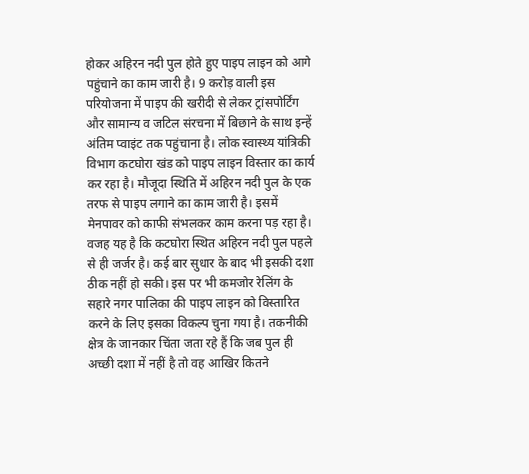होकर अहिरन नदी पुल होते हुए पाइप लाइन को आगे पहुंचाने का काम जारी है। 9 करोड़ वाली इस परियोजना में पाइप की खरीदी से लेकर ट्रांसपोर्टिंग और सामान्य व जटिल संरचना में बिछाने के साथ इन्हें अंतिम प्वाइंट तक पहुंचाना है। लोक स्वास्थ्य यांत्रिकी विभाग कटघोरा खंड को पाइप लाइन विस्तार का कार्य कर रहा है। मौजूदा स्थिति में अहिरन नदी पुल के एक तरफ से पाइप लगाने का काम जारी है। इसमें मेनपावर को काफी संभलकर काम करना पड़ रहा है। वजह यह है कि कटघोरा स्थित अहिरन नदी पुल पहले से ही जर्जर है। कई बार सुधार के बाद भी इसकी दशा ठीक नहीं हो सकी। इस पर भी कमजोर रेलिंग के सहारे नगर पालिका की पाइप लाइन को विस्तारित करने के लिए इसका विकल्प चुना गया है। तकनीकी क्षेत्र के जानकार चिंता जता रहे हैं कि जब पुल ही अच्छी दशा में नहीं है तो वह आखिर कितने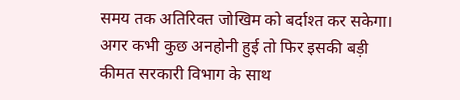समय तक अतिरिक्त जोखिम को बर्दाश्त कर सकेगा। अगर कभी कुछ अनहोनी हुई तो फिर इसकी बड़ी कीमत सरकारी विभाग के साथ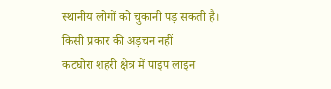स्थानीय लोगों को चुकानी पड़ सकती है।
किसी प्रकार की अड़चन नहीं
कटघोरा शहरी क्षेत्र में पाइप लाइन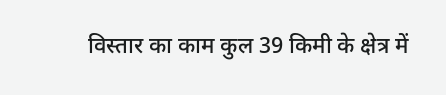विस्तार का काम कुल 39 किमी के क्षेत्र में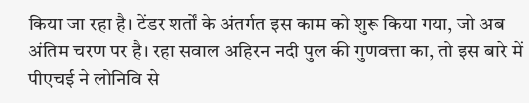किया जा रहा है। टेंडर शर्तों के अंतर्गत इस काम को शुरू किया गया, जो अब अंतिम चरण पर है। रहा सवाल अहिरन नदी पुल की गुणवत्ता का, तो इस बारे में पीएचई ने लोनिवि से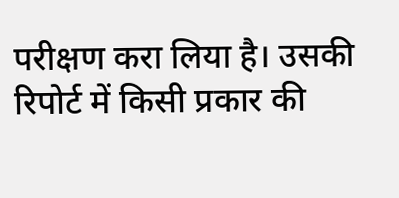परीक्षण करा लिया है। उसकी रिपोर्ट में किसी प्रकार की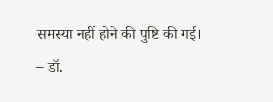समस्या नहीं होने की पुष्टि की गई।
– डॉ.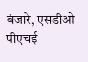बंजारे, एसडीओ पीएचई